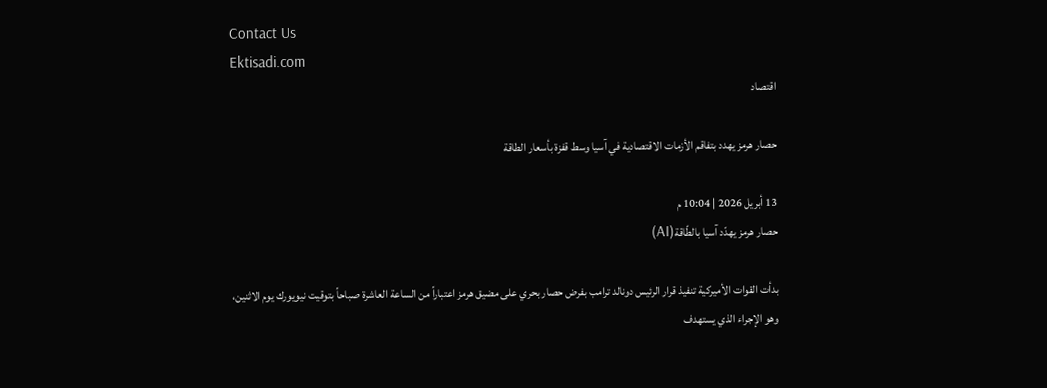Contact Us
Ektisadi.com
اقتصاد

حصار هرمز يهدد بتفاقم الأزمات الاقتصادية في آسيا وسط قفزة بأسعار الطاقة

13 أبريل 2026 | 10:04 م
حصار هرمز يهدّد آسيا بالطّاقة(AI)

بدأت القوات الأميركية تنفيذ قرار الرئيس دونالد ترامب بفرض حصار بحري على مضيق هرمز اعتباراً من الساعة العاشرة صباحاً بتوقيت نيويورك يوم الاثنين، وهو الإجراء الذي يستهدف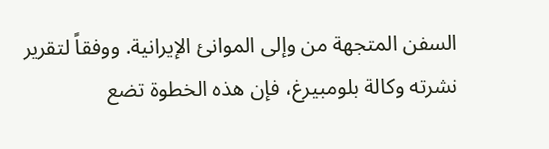السفن المتجهة من وإلى الموانئ الإيرانية. ووفقاً لتقرير نشرته وكالة بلومبيرغ، فإن هذه الخطوة تضع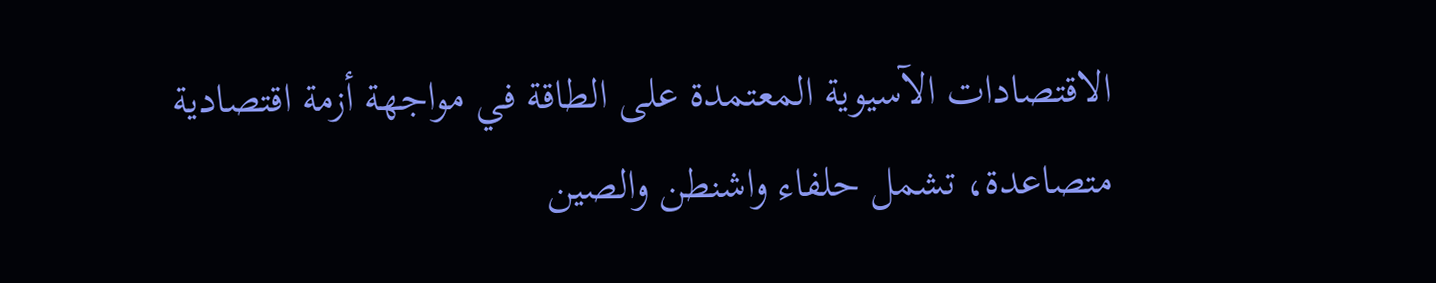الاقتصادات الآسيوية المعتمدة على الطاقة في مواجهة أزمة اقتصادية متصاعدة، تشمل حلفاء واشنطن والصين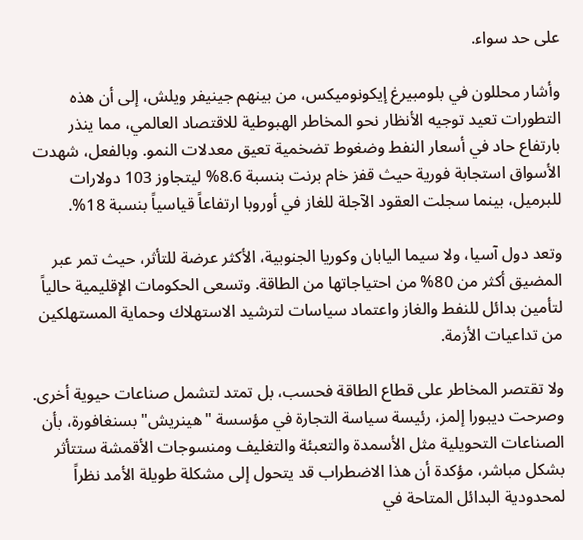على حد سواء.

وأشار محللون في بلومبيرغ إيكونوميكس، من بينهم جينيفر ويلش، إلى أن هذه التطورات تعيد توجيه الأنظار نحو المخاطر الهبوطية للاقتصاد العالمي، مما ينذر بارتفاع حاد في أسعار النفط وضغوط تضخمية تعيق معدلات النمو. وبالفعل، شهدت الأسواق استجابة فورية حيث قفز خام برنت بنسبة 8.6% ليتجاوز 103 دولارات للبرميل، بينما سجلت العقود الآجلة للغاز في أوروبا ارتفاعاً قياسياً بنسبة 18%.

وتعد دول آسيا، ولا سيما اليابان وكوريا الجنوبية، الأكثر عرضة للتأثر، حيث تمر عبر المضيق أكثر من 80% من احتياجاتها من الطاقة. وتسعى الحكومات الإقليمية حالياً لتأمين بدائل للنفط والغاز واعتماد سياسات لترشيد الاستهلاك وحماية المستهلكين من تداعيات الأزمة.

ولا تقتصر المخاطر على قطاع الطاقة فحسب، بل تمتد لتشمل صناعات حيوية أخرى. وصرحت ديبورا إلمز، رئيسة سياسة التجارة في مؤسسة "هينريش" بسنغافورة، بأن الصناعات التحويلية مثل الأسمدة والتعبئة والتغليف ومنسوجات الأقمشة ستتأثر بشكل مباشر، مؤكدة أن هذا الاضطراب قد يتحول إلى مشكلة طويلة الأمد نظراً لمحدودية البدائل المتاحة في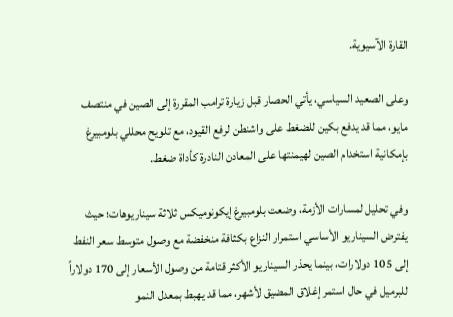القارة الآسيوية.

وعلى الصعيد السياسي، يأتي الحصار قبل زيارة ترامب المقررة إلى الصين في منتصف مايو، مما قد يدفع بكين للضغط على واشنطن لرفع القيود، مع تلويح محللي بلومبيرغ بإمكانية استخدام الصين لهيمنتها على المعادن النادرة كأداة ضغط.

وفي تحليل لمسارات الأزمة، وضعت بلومبيرغ إيكونوميكس ثلاثة سيناريوهات؛ حيث يفترض السيناريو الأساسي استمرار النزاع بكثافة منخفضة مع وصول متوسط سعر النفط إلى 105 دولارات، بينما يحذر السيناريو الأكثر قتامة من وصول الأسعار إلى 170 دولاراً للبرميل في حال استمر إغلاق المضيق لأشهر، مما قد يهبط بمعدل النمو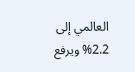العالمي إلى 2.2% ويرفع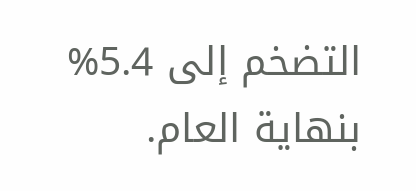التضخم إلى 5.4% بنهاية العام.